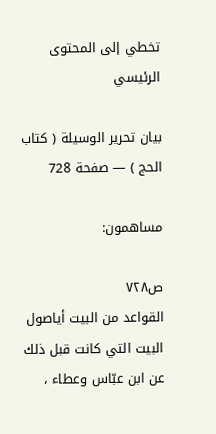تخطي إلى المحتوى الرئيسي

بيان تحرير الوسيلة ( كتاب الحج ) — صفحة 728

مساهمون:

ص٧٢٨
القواعد من البيت أياصول البيت التي كانت قبل ذلك عن ابن عبّاس وعطاء ،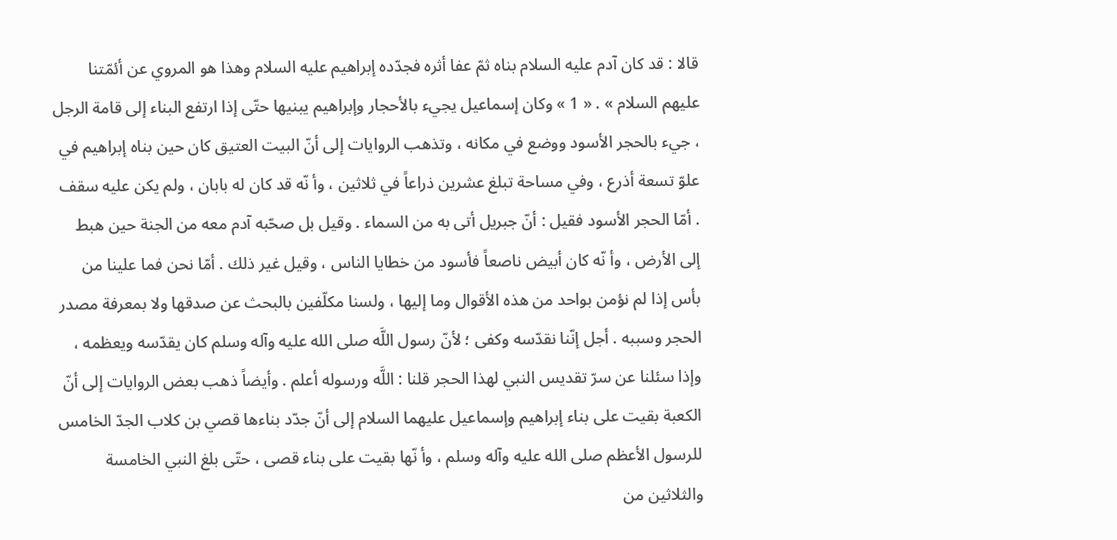قالا : قد كان آدم عليه السلام بناه ثمّ عفا أثره فجدّده إبراهيم عليه السلام وهذا هو المروي عن أئمّتنا عليهم السلام » . « 1 » وكان إسماعيل يجيء بالأحجار وإبراهيم يبنيها حتّى إذا ارتفع البناء إلى قامة الرجل ، جيء بالحجر الأسود ووضع في مكانه ، وتذهب الروايات إلى أنّ البيت العتيق كان حين بناه إبراهيم في علوّ تسعة أذرع ، وفي مساحة تبلغ عشرين ذراعاً في ثلاثين ، وأ نّه قد كان له بابان ، ولم يكن عليه سقف . أمّا الحجر الأسود فقيل : أنّ جبريل أتى به من السماء . وقيل بل صحّبه آدم معه من الجنة حين هبط إلى الأرض ، وأ نّه كان أبيض ناصعاً فأسود من خطايا الناس ، وقيل غير ذلك . أمّا نحن فما علينا من بأس إذا لم نؤمن بواحد من هذه الأقوال وما إليها ، ولسنا مكلّفين بالبحث عن صدقها ولا بمعرفة مصدر الحجر وسببه . أجل إنّنا نقدّسه وكفى ؛ لأنّ رسول اللَّه صلى الله عليه وآله وسلم كان يقدّسه ويعظمه ، وإذا سئلنا عن سرّ تقديس النبي لهذا الحجر قلنا : اللَّه ورسوله أعلم . وأيضاً ذهب بعض الروايات إلى أنّ الكعبة بقيت على بناء إبراهيم وإسماعيل عليهما السلام إلى أنّ جدّد بناءها قصي بن كلاب الجدّ الخامس للرسول الأعظم صلى الله عليه وآله وسلم ، وأ نّها بقيت على بناء قصى ، حتّى بلغ النبي الخامسة والثلاثين من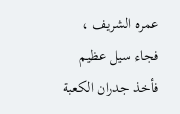عمره الشريف ، فجاء سيل عظيم فأخذ جدران الكعبة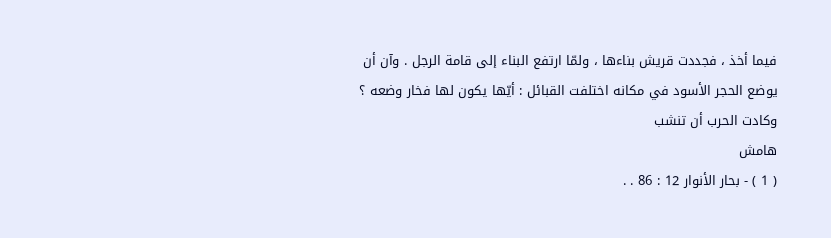فيما أخذ ، فجددت قريش بناءها ، ولمّا ارتفع البناء إلى قامة الرجل . وآن أن يوضع الحجر الأسود في مكانه اختلفت القبائل : أيّها يكون لها فخار وضعه ؟ وكادت الحرب أن تنشب
هامش
( 1 ) - بحار الأنوار 12 : 86 . .